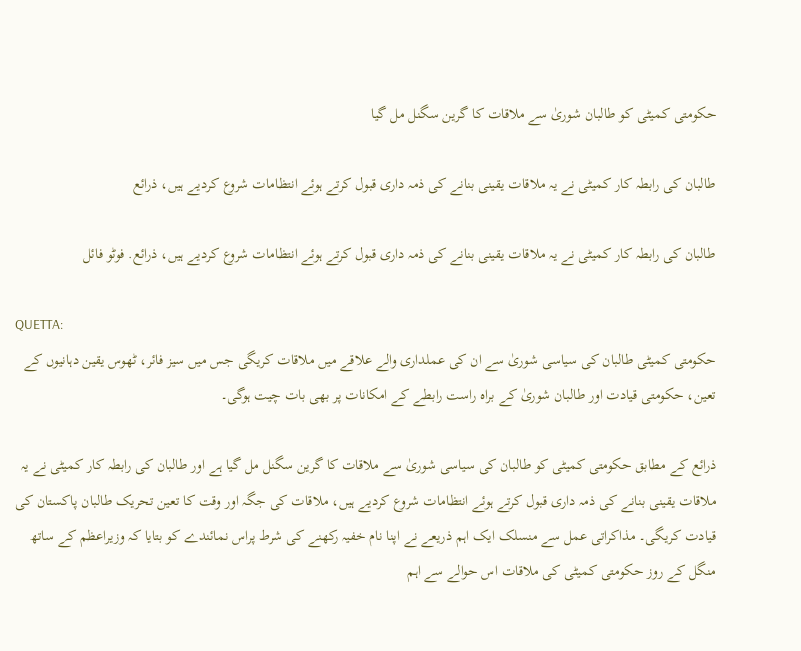حکومتی کمیٹی کو طالبان شوریٰ سے ملاقات کا گرین سگنل مل گیا

طالبان کی رابطہ کار کمیٹی نے یہ ملاقات یقینی بنانے کی ذمہ داری قبول کرتے ہوئے انتظامات شروع کردیے ہیں، ذرائع

طالبان کی رابطہ کار کمیٹی نے یہ ملاقات یقینی بنانے کی ذمہ داری قبول کرتے ہوئے انتظامات شروع کردیے ہیں، ذرائع. فوٹو فائل

QUETTA:
حکومتی کمیٹی طالبان کی سیاسی شوریٰ سے ان کی عملداری والے علاقے میں ملاقات کریگی جس میں سیز فائر، ٹھوس یقین دہانیوں کے تعین، حکومتی قیادت اور طالبان شوریٰ کے براہ راست رابطے کے امکانات پر بھی بات چیت ہوگی۔

ذرائع کے مطابق حکومتی کمیٹی کو طالبان کی سیاسی شوریٰ سے ملاقات کا گرین سگنل مل گیا ہے اور طالبان کی رابطہ کار کمیٹی نے یہ ملاقات یقینی بنانے کی ذمہ داری قبول کرتے ہوئے انتظامات شروع کردیے ہیں، ملاقات کی جگہ اور وقت کا تعین تحریک طالبان پاکستان کی قیادت کریگی۔ مذاکراتی عمل سے منسلک ایک اہم ذریعے نے اپنا نام خفیہ رکھنے کی شرط پراس نمائندے کو بتایا کہ وزیراعظم کے ساتھ منگل کے روز حکومتی کمیٹی کی ملاقات اس حوالے سے اہم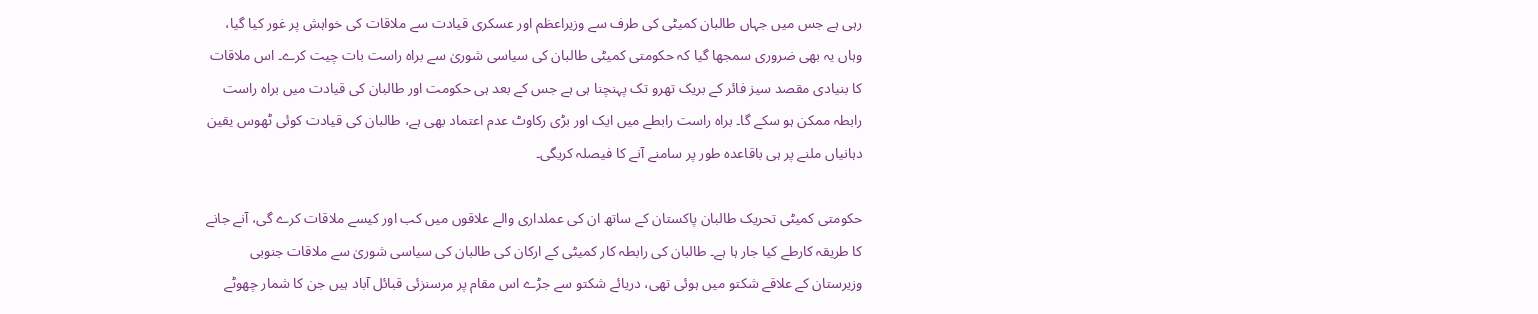رہی ہے جس میں جہاں طالبان کمیٹی کی طرف سے وزیراعظم اور عسکری قیادت سے ملاقات کی خواہش پر غور کیا گیا، وہاں یہ بھی ضروری سمجھا گیا کہ حکومتی کمیٹی طالبان کی سیاسی شوریٰ سے براہ راست بات چیت کرے۔ اس ملاقات کا بنیادی مقصد سیز فائر کے بریک تھرو تک پہنچنا ہی ہے جس کے بعد ہی حکومت اور طالبان کی قیادت میں براہ راست رابطہ ممکن ہو سکے گا۔ براہ راست رابطے میں ایک اور بڑی رکاوٹ عدم اعتماد بھی ہے، طالبان کی قیادت کوئی ٹھوس یقین دہانیاں ملنے پر ہی باقاعدہ طور پر سامنے آنے کا فیصلہ کریگی۔

حکومتی کمیٹی تحریک طالبان پاکستان کے ساتھ ان کی عملداری والے علاقوں میں کب اور کیسے ملاقات کرے گی، آنے جانے کا طریقہ کارطے کیا جار ہا ہے۔ طالبان کی رابطہ کار کمیٹی کے ارکان کی طالبان کی سیاسی شوریٰ سے ملاقات جنوبی وزیرستان کے علاقے شکتو میں ہوئی تھی، دریائے شکتو سے جڑے اس مقام پر مرسنزئی قبائل آباد ہیں جن کا شمار چھوٹے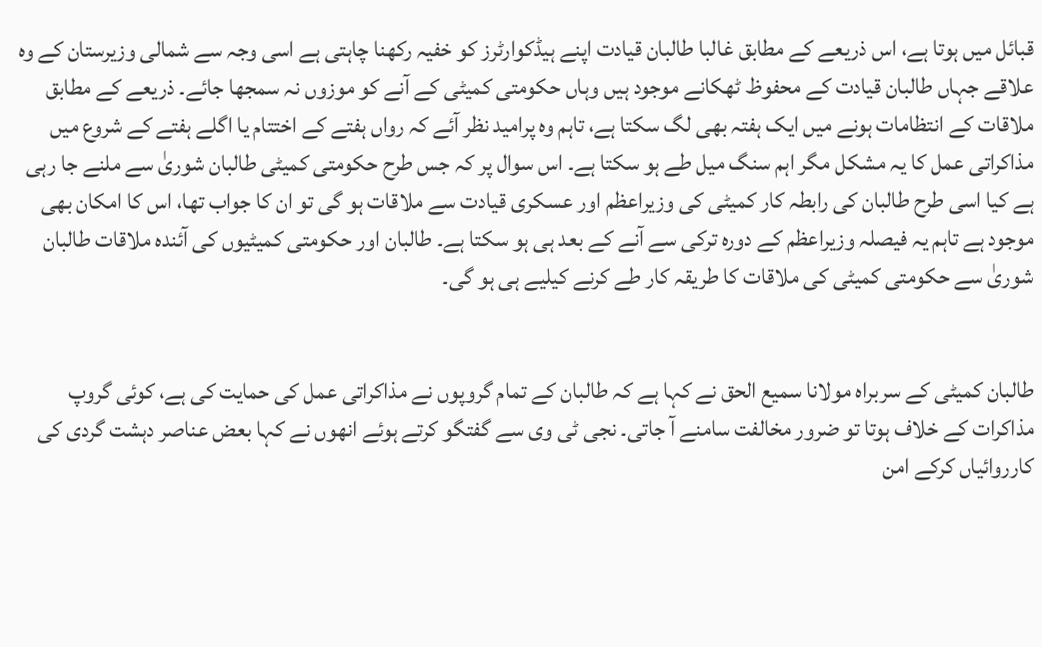قبائل میں ہوتا ہے، اس ذریعے کے مطابق غالبا طالبان قیادت اپنے ہیڈکوارٹرز کو خفیہ رکھنا چاہتی ہے اسی وجہ سے شمالی وزیرستان کے وہ علاقے جہاں طالبان قیادت کے محفوظ ٹھکانے موجود ہیں وہاں حکومتی کمیٹی کے آنے کو موزوں نہ سمجھا جائے۔ ذریعے کے مطابق ملاقات کے انتظامات ہونے میں ایک ہفتہ بھی لگ سکتا ہے، تاہم وہ پرامید نظر آئے کہ رواں ہفتے کے اختتام یا اگلے ہفتے کے شروع میں مذاکراتی عمل کا یہ مشکل مگر اہم سنگ میل طے ہو سکتا ہے۔ اس سوال پر کہ جس طرح حکومتی کمیٹی طالبان شوریٰ سے ملنے جا رہی ہے کیا اسی طرح طالبان کی رابطہ کار کمیٹی کی وزیراعظم اور عسکری قیادت سے ملاقات ہو گی تو ان کا جواب تھا، اس کا امکان بھی موجود ہے تاہم یہ فیصلہ وزیراعظم کے دورہ ترکی سے آنے کے بعد ہی ہو سکتا ہے۔ طالبان اور حکومتی کمیٹیوں کی آئندہ ملاقات طالبان شوریٰ سے حکومتی کمیٹی کی ملاقات کا طریقہ کار طے کرنے کیلیے ہی ہو گی۔


طالبان کمیٹی کے سربراہ مولانا سمیع الحق نے کہا ہے کہ طالبان کے تمام گروپوں نے مذاکراتی عمل کی حمایت کی ہے، کوئی گروپ مذاکرات کے خلاف ہوتا تو ضرور مخالفت سامنے آ جاتی۔ نجی ٹی وی سے گفتگو کرتے ہوئے انھوں نے کہا بعض عناصر دہشت گردی کی کارروائیاں کرکے امن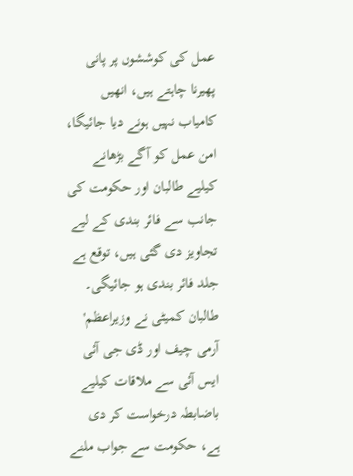عمل کی کوششوں پر پانی پھیرنا چاہتے ہیں، انھیں کامیاب نہیں ہونے دیا جائیگا، امن عمل کو آگے بڑھانے کیلیے طالبان اور حکومت کی جانب سے فائر بندی کے لیے تجاویز دی گئی ہیں، توقع ہے جلد فائر بندی ہو جائیگی۔ طالبان کمیٹی نے وزیراعظم' آرمی چیف اور ڈی جی آئی ایس آئی سے ملاقات کیلیے باضابطہ درخواست کر دی ہے، حکومت سے جواب ملنے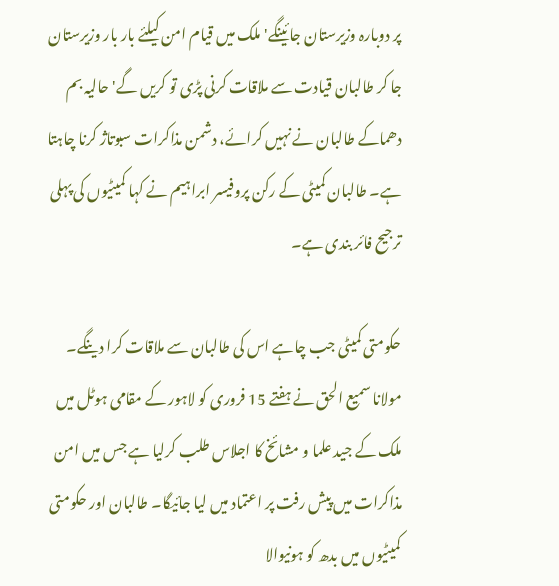پر دوبارہ وزیرستان جائینگے'ملک میں قیام امن کیلئے بار بار وزیرستان جا کر طالبان قیادت سے ملاقات کرنی پڑی تو کریں گے' حالیہ بم دھماکے طالبان نے نہیں کرائے، دشمن مذاکرات سبوتاژ کرنا چاہتا ہے۔ طالبان کمیٹی کے رکن پروفیسر ابراہیم نے کہا کمیٹیوں کی پہلی ترجیح فائر بندی ہے۔

حکومتی کمیٹی جب چاہے اس کی طالبان سے ملاقات کرا دینگے۔ مولانا سمیع الحق نے ہفتے 15 فروری کو لاہور کے مقامی ہوٹل میں ملک کے جید علما و مشائخ کا اجلاس طلب کرلیا ہے جس میں امن مذاکرات میں پیش رفت پر اعتماد میں لیا جائیگا۔ طالبان اور حکومتی کمیٹیوں میں بدھ کو ہونیوالا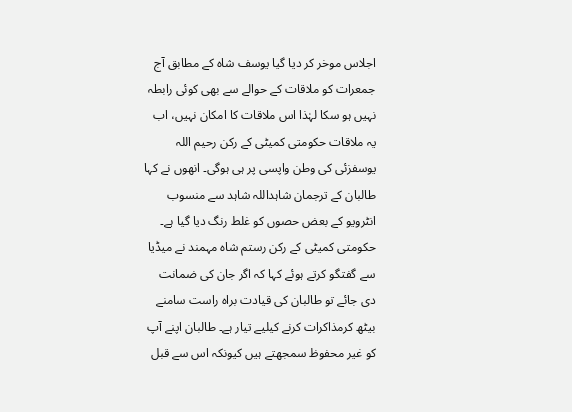اجلاس موخر کر دیا گیا یوسف شاہ کے مطابق آج جمعرات کو ملاقات کے حوالے سے بھی کوئی رابطہ نہیں ہو سکا لہٰذا اس ملاقات کا امکان نہیں، اب یہ ملاقات حکومتی کمیٹی کے رکن رحیم اللہ یوسفزئی کی وطن واپسی پر ہی ہوگی۔ انھوں نے کہا طالبان کے ترجمان شاہداللہ شاہد سے منسوب انٹرویو کے بعض حصوں کو غلط رنگ دیا گیا ہے۔ حکومتی کمیٹی کے رکن رستم شاہ مہمند نے میڈیا سے گفتگو کرتے ہوئے کہا کہ اگر جان کی ضمانت دی جائے تو طالبان کی قیادت براہ راست سامنے بیٹھ کرمذاکرات کرنے کیلیے تیار ہے۔ طالبان اپنے آپ کو غیر محفوظ سمجھتے ہیں کیونکہ اس سے قبل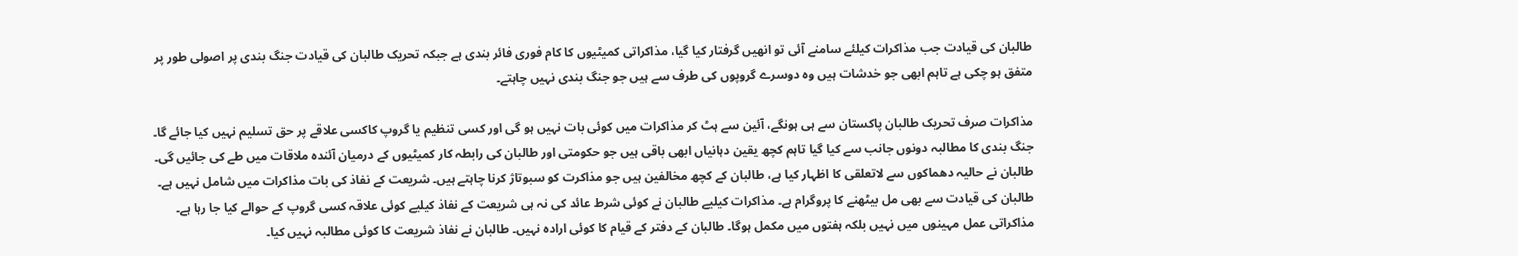طالبان کی قیادت جب مذاکرات کیلئے سامنے آئی تو انھیں گرفتار کیا گیا، مذاکراتی کمیٹیوں کا کام فوری فائر بندی ہے جبکہ تحریک طالبان کی قیادت جنگ بندی پر اصولی طور پر متفق ہو چکی ہے تاہم ابھی جو خدشات ہیں وہ دوسرے گروپوں کی طرف سے ہیں جو جنگ بندی نہیں چاہتے۔

مذاکرات صرف تحریک طالبان پاکستان سے ہی ہونگے، آئین سے ہٹ کر مذاکرات میں کوئی بات نہیں ہو گی اور کسی تنظیم یا گروپ کاکسی علاقے پر حق تسلیم نہیں کیا جائے گا۔ جنگ بندی کا مطالبہ دونوں جانب سے کیا گیا تاہم کچھ یقین دہانیاں ابھی باقی ہیں جو حکومتی اور طالبان کی رابطہ کار کمیٹیوں کے درمیان آئندہ ملاقات میں طے کی جائیں گی۔ طالبان نے حالیہ دھماکوں سے لاتعلقی کا اظہار کیا ہے، طالبان کے کچھ مخالفین ہیں جو مذاکرت کو سبوتاژ کرنا چاہتے ہیں۔ شریعت کے نفاذ کی بات مذاکرات میں شامل نہیں ہے۔ طالبان کی قیادت سے بھی مل بیٹھنے کا پروگرام ہے۔ مذاکرات کیلیے طالبان نے کوئی شرط عائد کی نہ ہی شریعت کے نفاذ کیلیے کوئی علاقہ کسی گروپ کے حوالے کیا جا رہا ہے۔ مذاکراتی عمل مہینوں میں نہیں بلکہ ہفتوں میں مکمل ہوگا۔ طالبان کے دفتر کے قیام کا کوئی ارادہ نہیں۔ طالبان نے نفاذ شریعت کا کوئی مطالبہ نہیں کیا۔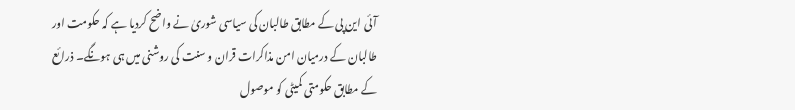آئی این پی کے مطابق طالبان کی سیاسی شوریٰ نے واضح کردیا ہے کہ حکومت اور طالبان کے درمیان امن مذاکرات قران و سنت کی روشنی میں ہی ہونگے۔ ذرائع کے مطابق حکومتی کمیٹی کو موصول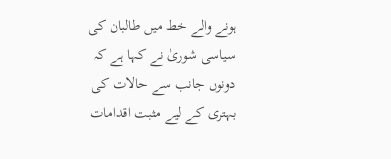ہونے والے خط میں طالبان کی سیاسی شوریٰ نے کہا ہے کہ دونوں جانب سے حالات کی بہتری کے لیے مثبت اقدامات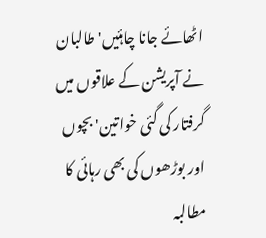اٹھائے جانا چاہئیں' طالبان نے آپریشن کے علاقوں میں گرفتار کی گئی خواتین' بچوں اور بوڑھوں کی بھی رہائی کا مطالبہ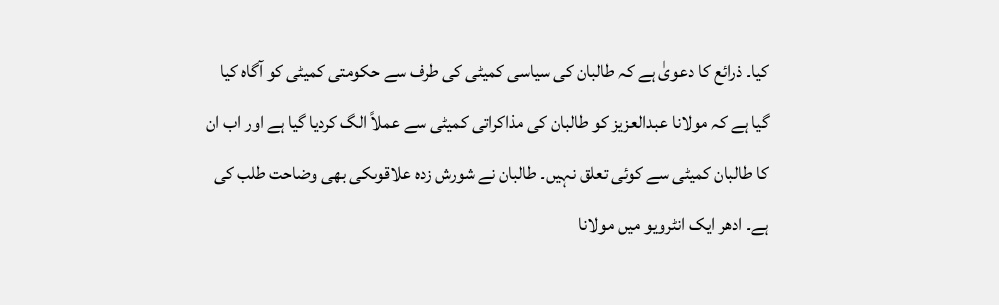کیا۔ ذرائع کا دعویٰ ہے کہ طالبان کی سیاسی کمیٹی کی طرف سے حکومتی کمیٹی کو آگاہ کیا گیا ہے کہ مولانا عبدالعزیز کو طالبان کی مذاکراتی کمیٹی سے عملاً الگ کردیا گیا ہے اور اب ان کا طالبان کمیٹی سے کوئی تعلق نہیں۔ طالبان نے شورش زدہ علاقوںکی بھی وضاحت طلب کی ہے۔ ادھر ایک انٹرویو میں مولانا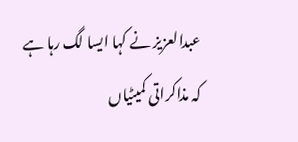عبدالعزیز نے کہا ایسا لگ رہا ہے کہ مذاکراتی کمیٹیاں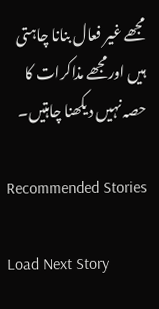مجھے غیر فعال بنانا چاہتی ہیں اورمجھے مذاکرات کا حصہ نہیں دیکھنا چاہتیں۔

Recommended Stories

Load Next Story